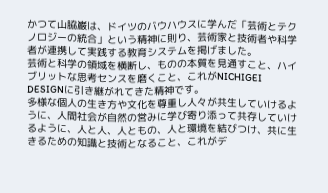かつて山脇巌は、ドイツのバウハウスに学んだ「芸術とテクノロジーの統合」という精神に則り、芸術家と技術者や科学者が連携して実践する教育システムを掲げました。
芸術と科学の領域を横断し、ものの本質を見通すこと、ハイブリットな思考センスを磨くこと、これがNICHIGEI DESIGNに引き継がれてきた精神です。
多様な個人の生き方や文化を尊重し人々が共生していけるように、人間社会が自然の営みに学び寄り添って共存していけるように、人と人、人ともの、人と環境を結びつけ、共に生きるための知識と技術となること、これがデ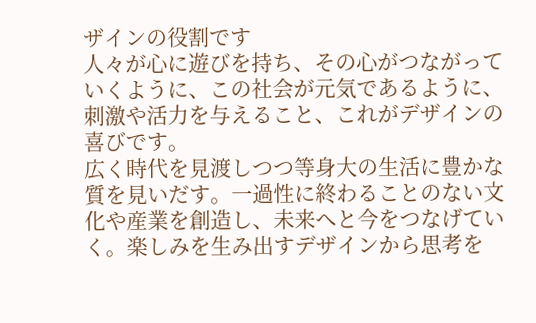ザインの役割です
人々が心に遊びを持ち、その心がつながっていくように、この社会が元気であるように、刺激や活力を与えること、これがデザインの喜びです。
広く時代を見渡しつつ等身大の生活に豊かな質を見いだす。一過性に終わることのない文化や産業を創造し、未来へと今をつなげていく。楽しみを生み出すデザインから思考を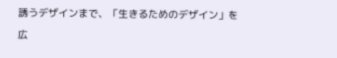誘うデザインまで、「生きるためのデザイン」を広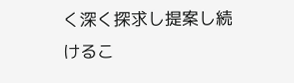く深く探求し提案し続けるこ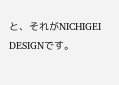と、それがNICHIGEI DESIGNです。